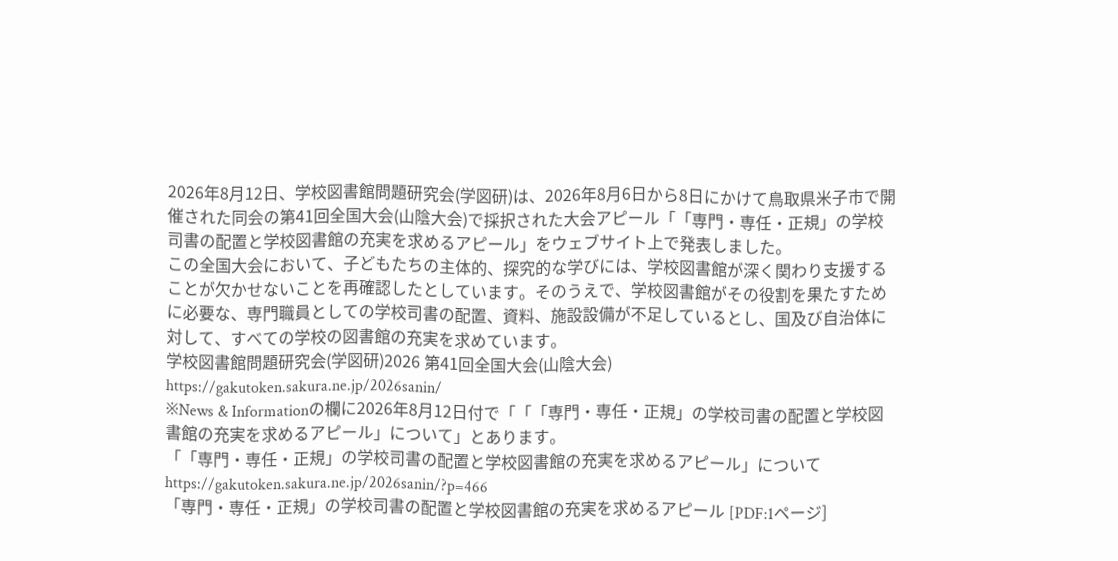2026年8月12日、学校図書館問題研究会(学図研)は、2026年8月6日から8日にかけて鳥取県米子市で開催された同会の第41回全国大会(山陰大会)で採択された大会アピール「「専門・専任・正規」の学校司書の配置と学校図書館の充実を求めるアピール」をウェブサイト上で発表しました。
この全国大会において、子どもたちの主体的、探究的な学びには、学校図書館が深く関わり支援することが欠かせないことを再確認したとしています。そのうえで、学校図書館がその役割を果たすために必要な、専門職員としての学校司書の配置、資料、施設設備が不足しているとし、国及び自治体に対して、すべての学校の図書館の充実を求めています。
学校図書館問題研究会(学図研)2026 第41回全国大会(山陰大会)
https://gakutoken.sakura.ne.jp/2026sanin/
※News & Informationの欄に2026年8月12日付で「「「専門・専任・正規」の学校司書の配置と学校図書館の充実を求めるアピール」について」とあります。
「「専門・専任・正規」の学校司書の配置と学校図書館の充実を求めるアピール」について
https://gakutoken.sakura.ne.jp/2026sanin/?p=466
「専門・専任・正規」の学校司書の配置と学校図書館の充実を求めるアピール [PDF:1ページ]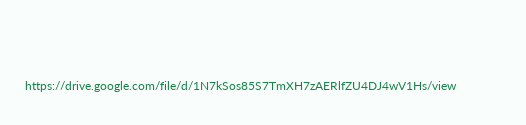https://drive.google.com/file/d/1N7kSos85S7TmXH7zAERlfZU4DJ4wV1Hs/view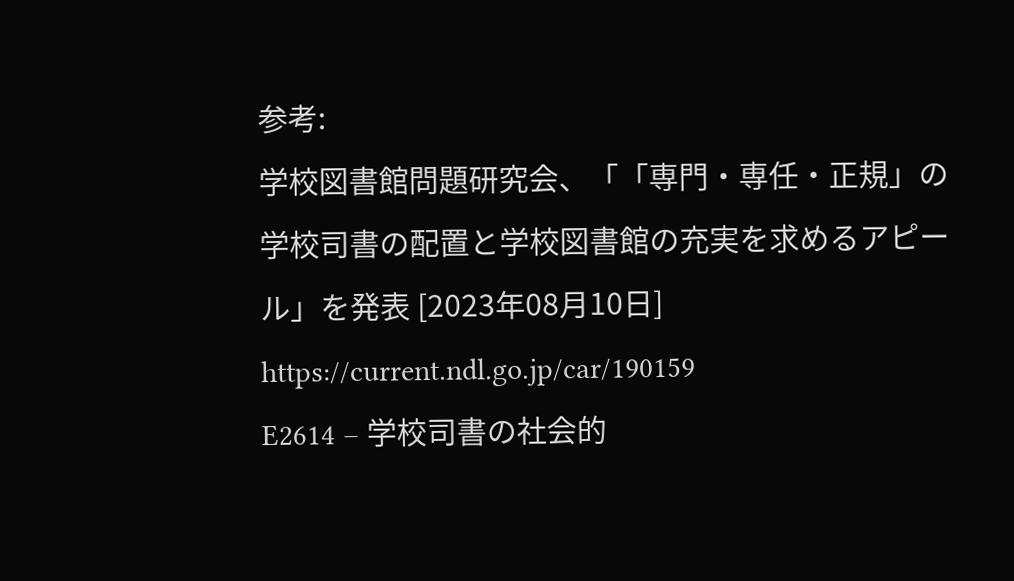参考:
学校図書館問題研究会、「「専門・専任・正規」の学校司書の配置と学校図書館の充実を求めるアピール」を発表 [2023年08月10日]
https://current.ndl.go.jp/car/190159
E2614 – 学校司書の社会的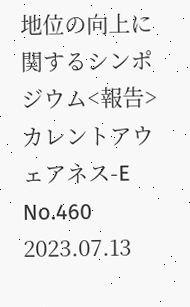地位の向上に関するシンポジウム<報告>
カレントアウェアネス-E
No.460 2023.07.13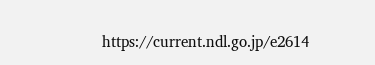https://current.ndl.go.jp/e2614